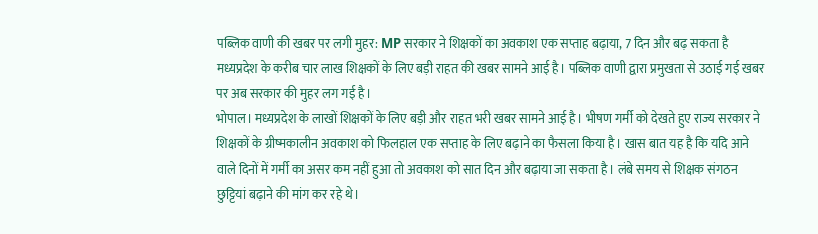पब्लिक वाणी की खबर पर लगी मुहर: MP सरकार ने शिक्षकों का अवकाश एक सप्ताह बढ़ाया, 7 दिन और बढ़ सकता है
मध्यप्रदेश के करीब चार लाख शिक्षकों के लिए बड़ी राहत की खबर सामने आई है। पब्लिक वाणी द्वारा प्रमुखता से उठाई गई खबर पर अब सरकार की मुहर लग गई है।
भोपाल। मध्यप्रदेश के लाखों शिक्षकों के लिए बड़ी और राहत भरी खबर सामने आई है। भीषण गर्मी को देखते हुए राज्य सरकार ने शिक्षकों के ग्रीष्मकालीन अवकाश को फिलहाल एक सप्ताह के लिए बढ़ाने का फैसला किया है। खास बात यह है कि यदि आने वाले दिनों में गर्मी का असर कम नहीं हुआ तो अवकाश को सात दिन और बढ़ाया जा सकता है। लंबे समय से शिक्षक संगठन छुट्टियां बढ़ाने की मांग कर रहे थे।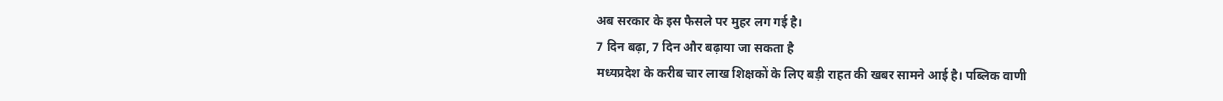अब सरकार के इस फैसले पर मुहर लग गई है।
7 दिन बढ़ा, 7 दिन और बढ़ाया जा सकता है
मध्यप्रदेश के करीब चार लाख शिक्षकों के लिए बड़ी राहत की खबर सामने आई है। पब्लिक वाणी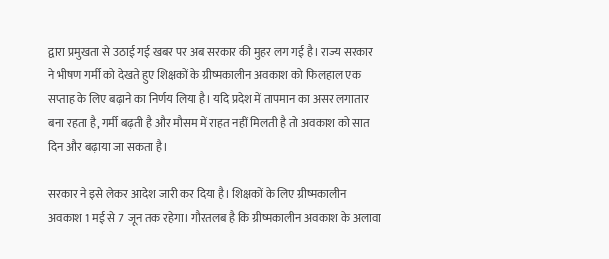द्वारा प्रमुखता से उठाई गई खबर पर अब सरकार की मुहर लग गई है। राज्य सरकार ने भीषण गर्मी को देखते हुए शिक्षकों के ग्रीष्मकालीन अवकाश को फिलहाल एक सप्ताह के लिए बढ़ाने का निर्णय लिया है। यदि प्रदेश में तापमान का असर लगातार बना रहता है, गर्मी बढ़ती है और मौसम में राहत नहीं मिलती है तो अवकाश को सात दिन और बढ़ाया जा सकता है।

सरकार ने इसे लेकर आदेश जारी कर दिया है। शिक्षकों के लिए ग्रीष्मकालीन अवकाश 1 मई से 7 जून तक रहेगा। गौरतलब है कि ग्रीष्मकालीन अवकाश के अलावा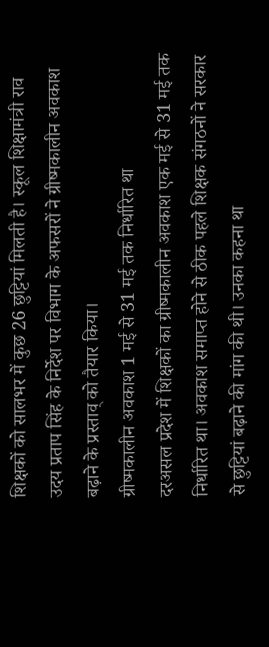शिक्षकों को सालभर में कुछ 26 छुट्टियां मिलती है। स्कूल शिक्षामंत्री राव उदय प्रताप सिंह के निर्देश पर विभाग के अफसरों ने ग्रीष्मकालीन अवकाश बढ़ाने के प्रस्ताव् को तैयार किया।
ग्रीष्मकालीन अवकाश 1 मई से 31 मई तक निर्धारित था
दरअसल प्रदेश में शिक्षकों का ग्रीष्मकालीन अवकाश एक मई से 31 मई तक निर्धारित था। अवकाश समाप्त होने से ठीक पहले शिक्षक संगठनों ने सरकार से छुट्टियां बढ़ाने की मांग की थी। उनका कहना था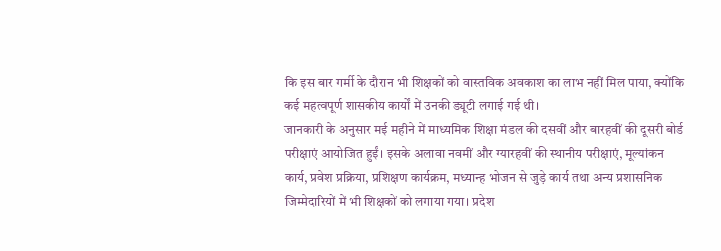कि इस बार गर्मी के दौरान भी शिक्षकों को वास्तविक अवकाश का लाभ नहीं मिल पाया, क्योंकि कई महत्वपूर्ण शासकीय कार्यों में उनकी ड्यूटी लगाई गई थी।
जानकारी के अनुसार मई महीने में माध्यमिक शिक्षा मंडल की दसवीं और बारहवीं की दूसरी बोर्ड परीक्षाएं आयोजित हुईं। इसके अलावा नवमीं और ग्यारहवीं की स्थानीय परीक्षाएं, मूल्यांकन कार्य, प्रवेश प्रक्रिया, प्रशिक्षण कार्यक्रम, मध्यान्ह भोजन से जुड़े कार्य तथा अन्य प्रशासनिक जिम्मेदारियों में भी शिक्षकों को लगाया गया। प्रदेश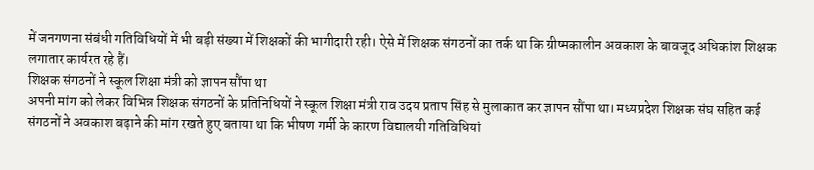में जनगणना संबंधी गतिविधियों में भी बड़ी संख्या में शिक्षकों की भागीदारी रही। ऐसे में शिक्षक संगठनों का तर्क था कि ग्रीष्मकालीन अवकाश के बावजूद अधिकांश शिक्षक लगातार कार्यरत रहे हैं।
शिक्षक संगठनों ने स्कूल शिक्षा मंत्री को ज्ञापन सौंपा था
अपनी मांग को लेकर विभिन्न शिक्षक संगठनों के प्रतिनिधियों ने स्कूल शिक्षा मंत्री राव उदय प्रताप सिंह से मुलाकात कर ज्ञापन सौंपा था। मध्यप्रदेश शिक्षक संघ सहित कई संगठनों ने अवकाश बढ़ाने की मांग रखते हुए बताया था कि भीषण गर्मी के कारण विद्यालयी गतिविधियां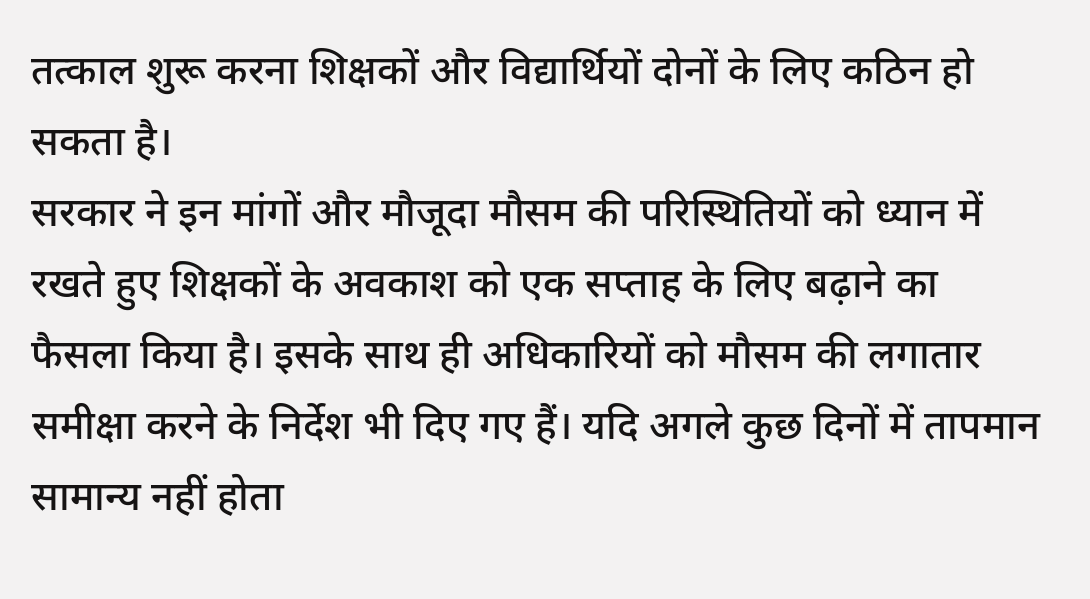तत्काल शुरू करना शिक्षकों और विद्यार्थियों दोनों के लिए कठिन हो सकता है।
सरकार ने इन मांगों और मौजूदा मौसम की परिस्थितियों को ध्यान में रखते हुए शिक्षकों के अवकाश को एक सप्ताह के लिए बढ़ाने का फैसला किया है। इसके साथ ही अधिकारियों को मौसम की लगातार समीक्षा करने के निर्देश भी दिए गए हैं। यदि अगले कुछ दिनों में तापमान सामान्य नहीं होता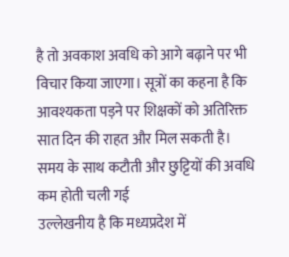है तो अवकाश अवधि को आगे बढ़ाने पर भी विचार किया जाएगा। सूत्रों का कहना है कि आवश्यकता पड़ने पर शिक्षकों को अतिरिक्त सात दिन की राहत और मिल सकती है।
समय के साथ कटौती और छुट्टियों की अवधि कम होती चली गई
उल्लेखनीय है कि मध्यप्रदेश में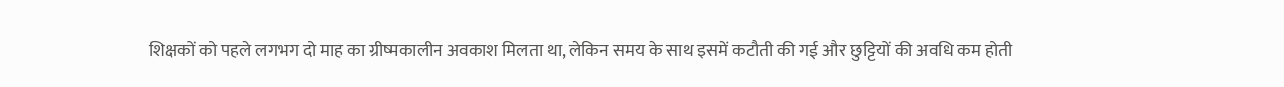शिक्षकों को पहले लगभग दो माह का ग्रीष्मकालीन अवकाश मिलता था, लेकिन समय के साथ इसमें कटौती की गई और छुट्टियों की अवधि कम होती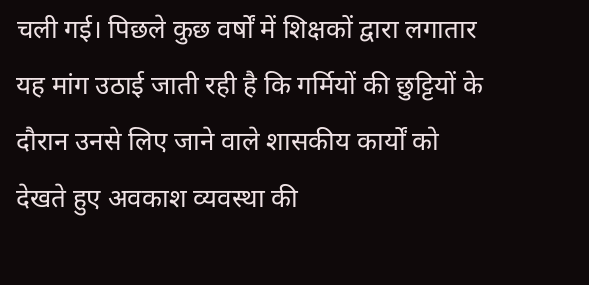चली गई। पिछले कुछ वर्षों में शिक्षकों द्वारा लगातार यह मांग उठाई जाती रही है कि गर्मियों की छुट्टियों के दौरान उनसे लिए जाने वाले शासकीय कार्यों को देखते हुए अवकाश व्यवस्था की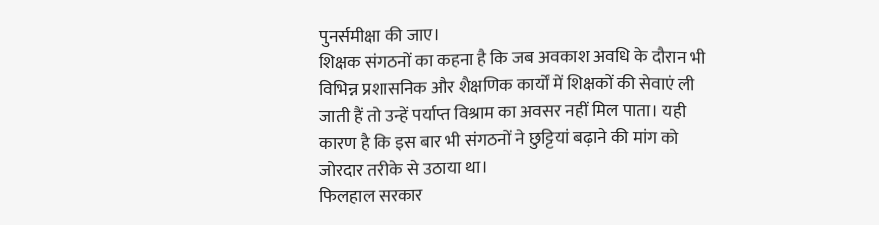पुनर्समीक्षा की जाए।
शिक्षक संगठनों का कहना है कि जब अवकाश अवधि के दौरान भी विभिन्न प्रशासनिक और शैक्षणिक कार्यों में शिक्षकों की सेवाएं ली जाती हैं तो उन्हें पर्याप्त विश्राम का अवसर नहीं मिल पाता। यही कारण है कि इस बार भी संगठनों ने छुट्टियां बढ़ाने की मांग को जोरदार तरीके से उठाया था।
फिलहाल सरकार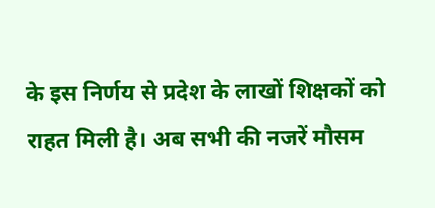के इस निर्णय से प्रदेश के लाखों शिक्षकों को राहत मिली है। अब सभी की नजरें मौसम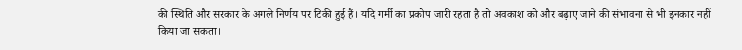की स्थिति और सरकार के अगले निर्णय पर टिकी हुई हैं। यदि गर्मी का प्रकोप जारी रहता है तो अवकाश को और बढ़ाए जाने की संभावना से भी इनकार नहीं किया जा सकता।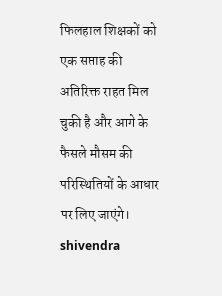फिलहाल शिक्षकों को एक सप्ताह की अतिरिक्त राहत मिल चुकी है और आगे के फैसले मौसम की परिस्थितियों के आधार पर लिए जाएंगे।
shivendra